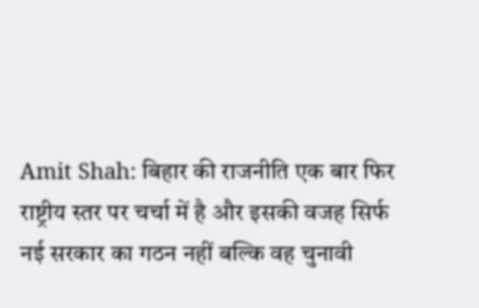Amit Shah: बिहार की राजनीति एक बार फिर राष्ट्रीय स्तर पर चर्चा में है और इसकी वजह सिर्फ नई सरकार का गठन नहीं बल्कि वह चुनावी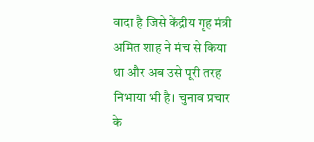वादा है जिसे केंद्रीय गृह मंत्री अमित शाह ने मंच से किया था और अब उसे पूरी तरह निभाया भी है। चुनाव प्रचार के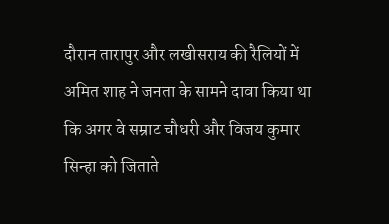दौरान तारापुर और लखीसराय की रैलियों में अमित शाह ने जनता के सामने दावा किया था कि अगर वे सम्राट चौधरी और विजय कुमार सिन्हा को जिताते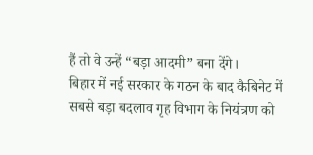हैं तो वे उन्हें “बड़ा आदमी” बना देंगे।
बिहार में नई सरकार के गठन के बाद कैबिनेट में सबसे बड़ा बदलाव गृह विभाग के नियंत्रण को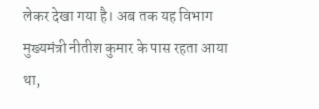लेकर देखा गया है। अब तक यह विभाग मुख्यमंत्री नीतीश कुमार के पास रहता आया था,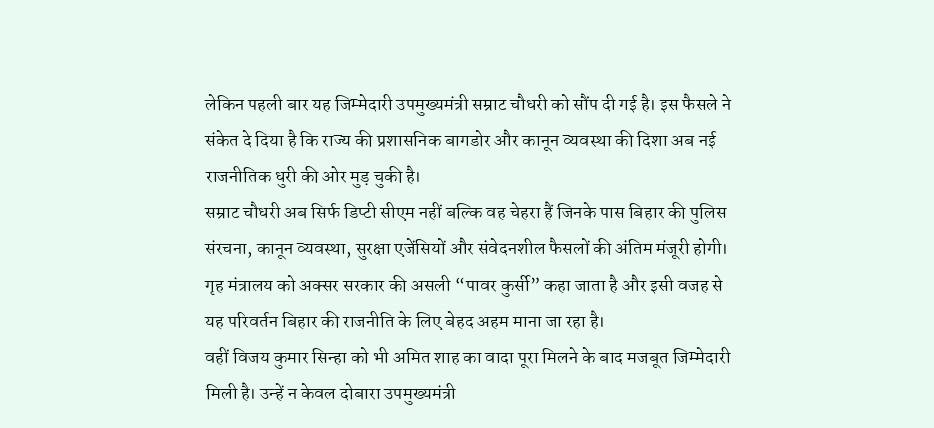लेकिन पहली बार यह जिम्मेदारी उपमुख्यमंत्री सम्राट चौधरी को सौंप दी गई है। इस फैसले ने संकेत दे दिया है कि राज्य की प्रशासनिक बागडोर और कानून व्यवस्था की दिशा अब नई राजनीतिक धुरी की ओर मुड़ चुकी है।
सम्राट चौधरी अब सिर्फ डिप्टी सीएम नहीं बल्कि वह चेहरा हैं जिनके पास बिहार की पुलिस संरचना, कानून व्यवस्था, सुरक्षा एजेंसियों और संवेदनशील फैसलों की अंतिम मंजूरी होगी। गृह मंत्रालय को अक्सर सरकार की असली “पावर कुर्सी” कहा जाता है और इसी वजह से यह परिवर्तन बिहार की राजनीति के लिए बेहद अहम माना जा रहा है।
वहीं विजय कुमार सिन्हा को भी अमित शाह का वादा पूरा मिलने के बाद मजबूत जिम्मेदारी मिली है। उन्हें न केवल दोबारा उपमुख्यमंत्री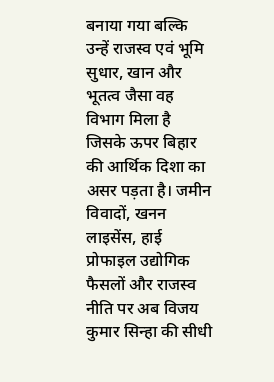बनाया गया बल्कि उन्हें राजस्व एवं भूमि सुधार, खान और भूतत्व जैसा वह विभाग मिला है जिसके ऊपर बिहार की आर्थिक दिशा का असर पड़ता है। जमीन विवादों, खनन लाइसेंस, हाई प्रोफाइल उद्योगिक फैसलों और राजस्व नीति पर अब विजय कुमार सिन्हा की सीधी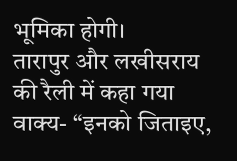भूमिका होगी।
तारापुर और लखीसराय की रैली में कहा गया वाक्य- “इनको जिताइए,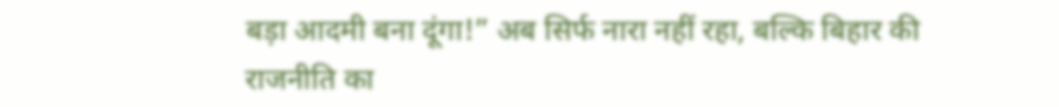बड़ा आदमी बना दूंगा!” अब सिर्फ नारा नहीं रहा, बल्कि बिहार की राजनीति का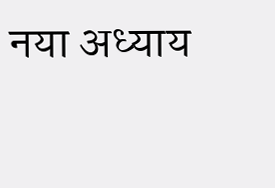नया अध्याय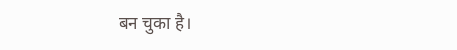बन चुका है।